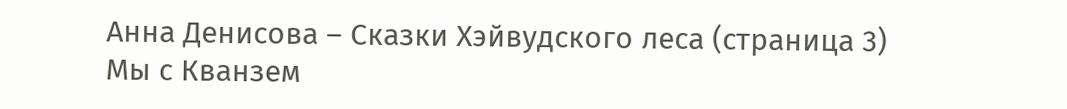Анна Денисова – Сказки Хэйвудского леса (страница 3)
Мы с Кванзем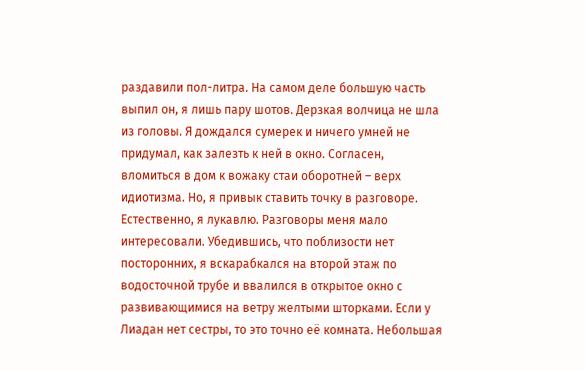раздавили пол-литра. На самом деле большую часть выпил он, я лишь пару шотов. Дерзкая волчица не шла из головы. Я дождался сумерек и ничего умней не придумал, как залезть к ней в окно. Согласен, вломиться в дом к вожаку стаи оборотней – верх идиотизма. Но, я привык ставить точку в разговоре. Естественно, я лукавлю. Разговоры меня мало интересовали. Убедившись, что поблизости нет посторонних, я вскарабкался на второй этаж по водосточной трубе и ввалился в открытое окно с развивающимися на ветру желтыми шторками. Если у Лиадан нет сестры, то это точно её комната. Небольшая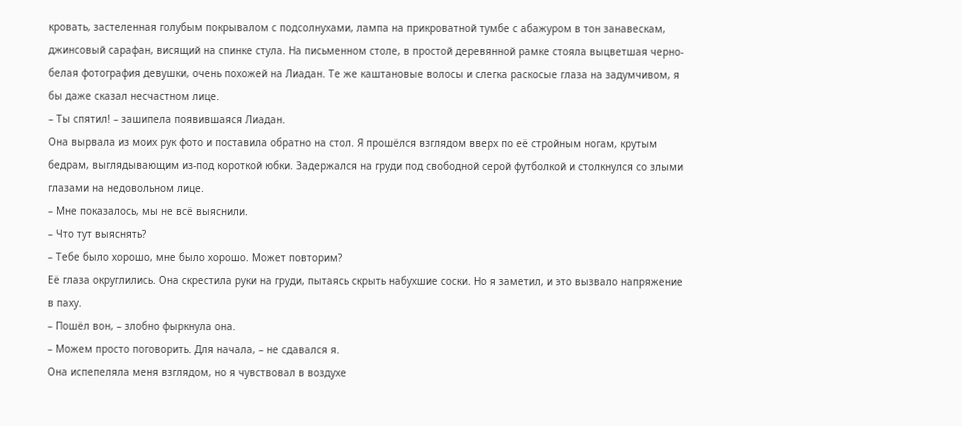кровать, застеленная голубым покрывалом с подсолнухами, лампа на прикроватной тумбе с абажуром в тон занавескам, джинсовый сарафан, висящий на спинке стула. На письменном столе, в простой деревянной рамке стояла выцветшая черно-белая фотография девушки, очень похожей на Лиадан. Те же каштановые волосы и слегка раскосые глаза на задумчивом, я бы даже сказал несчастном лице.
– Ты спятил! – зашипела появившаяся Лиадан.
Она вырвала из моих рук фото и поставила обратно на стол. Я прошёлся взглядом вверх по её стройным ногам, крутым бедрам, выглядывающим из-под короткой юбки. Задержался на груди под свободной серой футболкой и столкнулся со злыми глазами на недовольном лице.
– Мне показалось, мы не всё выяснили.
– Что тут выяснять?
– Тебе было хорошо, мне было хорошо. Может повторим?
Её глаза округлились. Она скрестила руки на груди, пытаясь скрыть набухшие соски. Но я заметил, и это вызвало напряжение в паху.
– Пошёл вон, – злобно фыркнула она.
– Можем просто поговорить. Для начала, – не сдавался я.
Она испепеляла меня взглядом, но я чувствовал в воздухе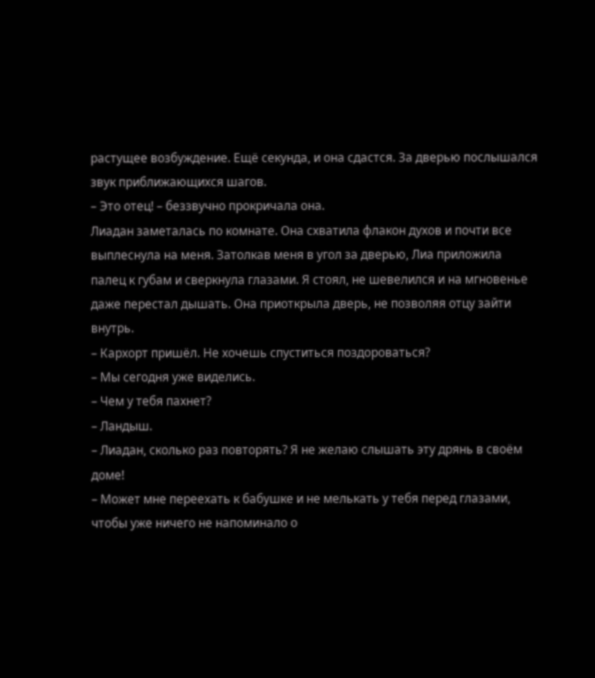растущее возбуждение. Ещё секунда, и она сдастся. За дверью послышался звук приближающихся шагов.
– Это отец! – беззвучно прокричала она.
Лиадан заметалась по комнате. Она схватила флакон духов и почти все выплеснула на меня. Затолкав меня в угол за дверью, Лиа приложила палец к губам и сверкнула глазами. Я стоял, не шевелился и на мгновенье даже перестал дышать. Она приоткрыла дверь, не позволяя отцу зайти внутрь.
– Кархорт пришёл. Не хочешь спуститься поздороваться?
– Мы сегодня уже виделись.
– Чем у тебя пахнет?
– Ландыш.
– Лиадан, сколько раз повторять? Я не желаю слышать эту дрянь в своём доме!
– Может мне переехать к бабушке и не мелькать у тебя перед глазами, чтобы уже ничего не напоминало о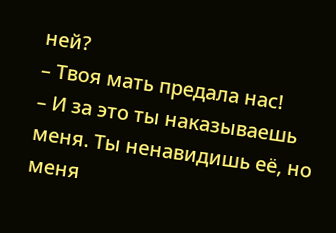ней?
– Твоя мать предала нас!
– И за это ты наказываешь меня. Ты ненавидишь её, но меня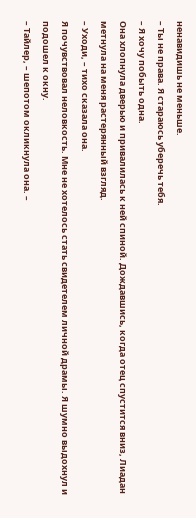ненавидишь не меньше.
– Ты не права. Я стараюсь уберечь тебя.
– Я хочу побыть одна.
Она хлопнула дверью и привалилась к ней спиной. Дождавшись, когда отец спустится вниз, Лиадан метнула на меня растерянный взгляд.
– Уходи, – тихо сказала она.
Я почувствовал неловкость. Мне не хотелось стать свидетелем личной драмы. Я шумно выдохнул и подошел к окну.
– Тайлер, – шепотом окликнула она. –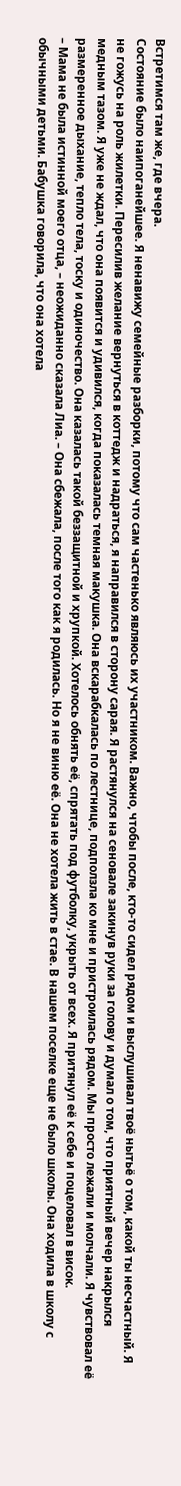Встретимся там же, где вчера.
Состояние было наипоганейшее. Я ненавижу семейные разборки, потому что сам частенько являюсь их участником. Важно, чтобы после, кто-то сидел рядом и выслушивал твоё нытьё о том, какой ты несчастный. Я не гожусь на роль жилетки. Пересилив желание вернуться в коттедж и надраться, я направился в сторону сарая. Я растянулся на сеновале закинув руки за голову и думал о том, что приятный вечер накрылся медным тазом. Я уже не ждал, что она появится и удивился, когда показалась темная макушка. Она вскарабкалась по лестнице, подползла ко мне и пристроилась рядом. Мы просто лежали и молчали. Я чувствовал её размеренное дыхание, тепло тела, тоску и одиночество. Она казалась такой беззащитной и хрупкой. Хотелось обнять её, спрятать под футболку, укрыть от всех. Я притянул её к себе и поцеловал в висок.
– Мама не была истинной моего отца, – неожиданно сказала Лиа. – Она сбежала, после того как я родилась. Но я не виню её. Она не хотела жить в стае. В нашем поселке еще не было школы. Она ходила в школу с обычными детьми. Бабушка говорила, что она хотела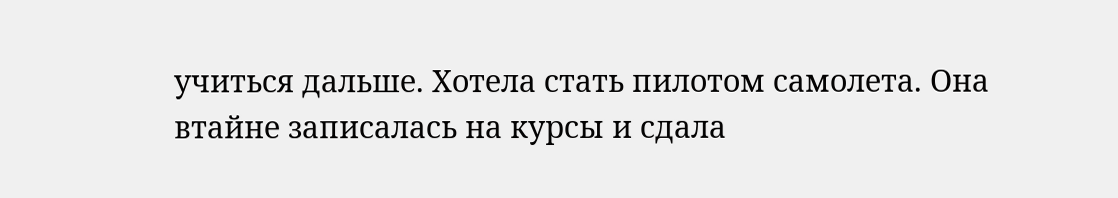учиться дальше. Хотела стать пилотом самолета. Она втайне записалась на курсы и сдала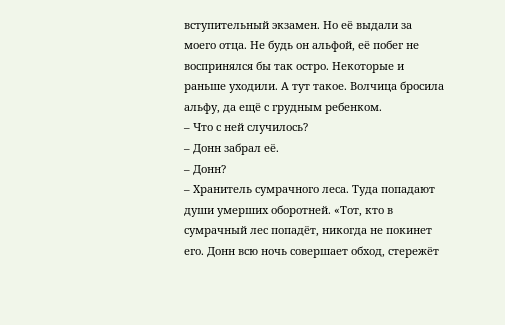вступительный экзамен. Но её выдали за моего отца. Не будь он альфой, её побег не воспринялся бы так остро. Некоторые и раньше уходили. А тут такое. Волчица бросила альфу, да ещё с грудным ребенком.
– Что с ней случилось?
– Донн забрал её.
– Донн?
– Хранитель сумрачного леса. Туда попадают души умерших оборотней. «Тот, кто в сумрачный лес попадёт, никогда не покинет его. Донн всю ночь совершает обход, стережёт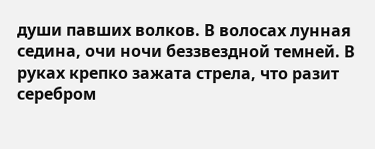души павших волков. В волосах лунная седина, очи ночи беззвездной темней. В руках крепко зажата стрела, что разит серебром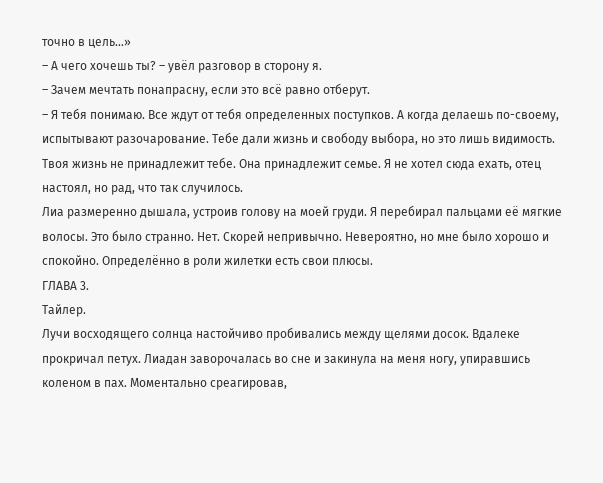точно в цель…»
– А чего хочешь ты? – увёл разговор в сторону я.
– Зачем мечтать понапрасну, если это всё равно отберут.
– Я тебя понимаю. Все ждут от тебя определенных поступков. А когда делаешь по-своему, испытывают разочарование. Тебе дали жизнь и свободу выбора, но это лишь видимость. Твоя жизнь не принадлежит тебе. Она принадлежит семье. Я не хотел сюда ехать, отец настоял, но рад, что так случилось.
Лиа размеренно дышала, устроив голову на моей груди. Я перебирал пальцами её мягкие волосы. Это было странно. Нет. Скорей непривычно. Невероятно, но мне было хорошо и спокойно. Определённо в роли жилетки есть свои плюсы.
ГЛАВА 3.
Тайлер.
Лучи восходящего солнца настойчиво пробивались между щелями досок. Вдалеке прокричал петух. Лиадан заворочалась во сне и закинула на меня ногу, упиравшись коленом в пах. Моментально среагировав,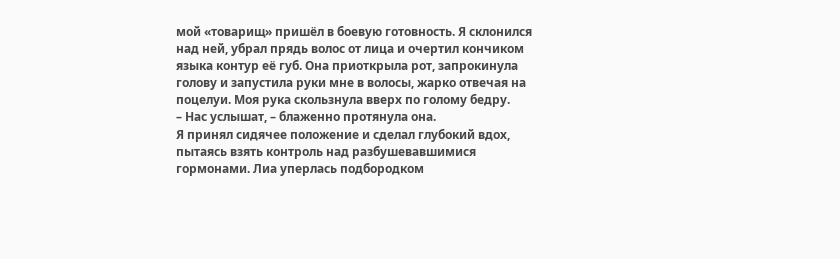мой «товарищ» пришёл в боевую готовность. Я склонился над ней, убрал прядь волос от лица и очертил кончиком языка контур её губ. Она приоткрыла рот, запрокинула голову и запустила руки мне в волосы, жарко отвечая на поцелуи. Моя рука скользнула вверх по голому бедру.
– Нас услышат, – блаженно протянула она.
Я принял сидячее положение и сделал глубокий вдох, пытаясь взять контроль над разбушевавшимися гормонами. Лиа уперлась подбородком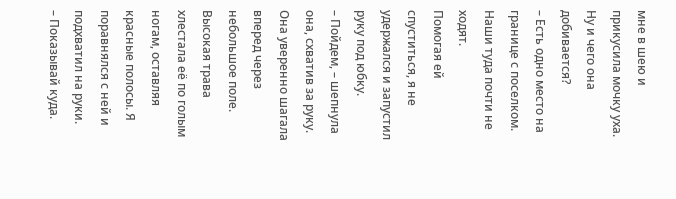мне в шею и прикусила мочку уха. Ну и чего она добивается?
– Есть одно место на границе с поселком. Наши туда почти не ходят.
Помогая ей спуститься, я не удержался и запустил руку под юбку.
– Пойдем, – шепнула она, схватив за руку.
Она уверенно шагала вперед через небольшое поле. Высокая трава хлестала её по голым ногам, оставляя красные полосы. Я поравнялся с ней и подхватил на руки.
– Показывай куда.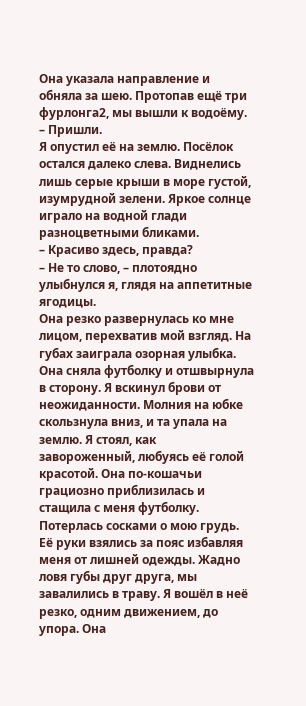Она указала направление и обняла за шею. Протопав ещё три фурлонга2, мы вышли к водоёму.
– Пришли.
Я опустил её на землю. Посёлок остался далеко слева. Виднелись лишь серые крыши в море густой, изумрудной зелени. Яркое солнце играло на водной глади разноцветными бликами.
– Красиво здесь, правда?
– Не то слово, – плотоядно улыбнулся я, глядя на аппетитные ягодицы.
Она резко развернулась ко мне лицом, перехватив мой взгляд. На губах заиграла озорная улыбка. Она сняла футболку и отшвырнула в сторону. Я вскинул брови от неожиданности. Молния на юбке скользнула вниз, и та упала на землю. Я стоял, как завороженный, любуясь её голой красотой. Она по-кошачьи грациозно приблизилась и стащила с меня футболку. Потерлась сосками о мою грудь. Её руки взялись за пояс избавляя меня от лишней одежды. Жадно ловя губы друг друга, мы завалились в траву. Я вошёл в неё резко, одним движением, до упора. Она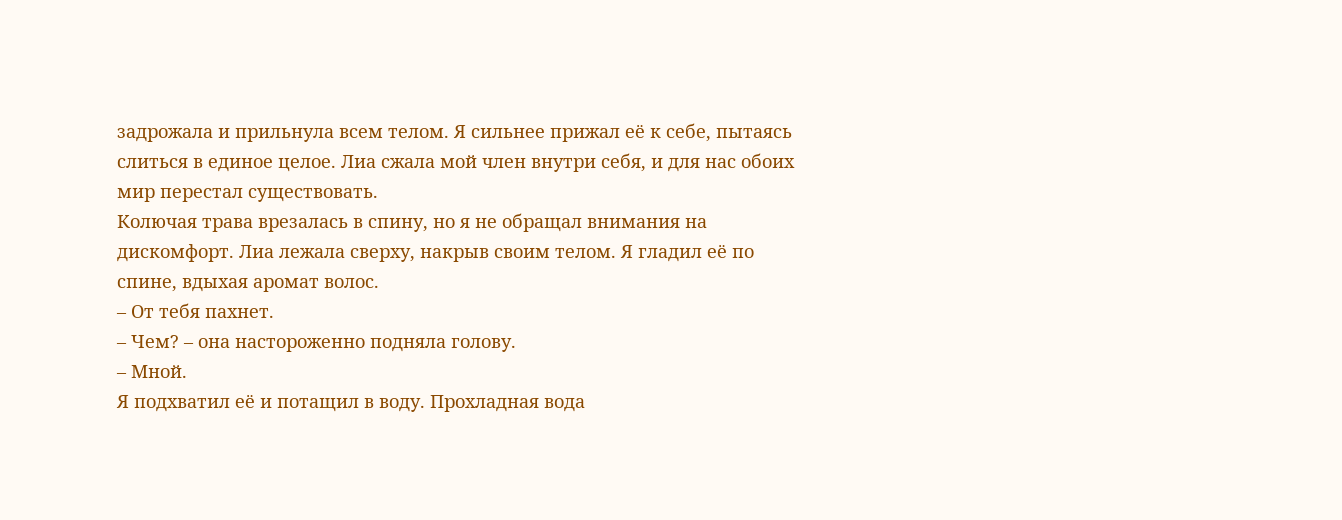задрожала и прильнула всем телом. Я сильнее прижал её к себе, пытаясь слиться в единое целое. Лиа сжала мой член внутри себя, и для нас обоих мир перестал существовать.
Колючая трава врезалась в спину, но я не обращал внимания на дискомфорт. Лиа лежала сверху, накрыв своим телом. Я гладил её по спине, вдыхая аромат волос.
– От тебя пахнет.
– Чем? – она настороженно подняла голову.
– Мной.
Я подхватил её и потащил в воду. Прохладная вода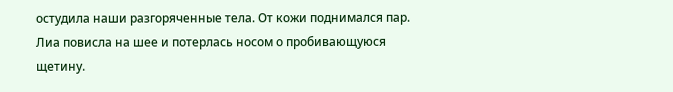остудила наши разгоряченные тела. От кожи поднимался пар. Лиа повисла на шее и потерлась носом о пробивающуюся щетину.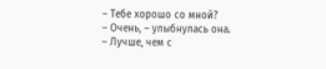– Тебе хорошо со мной?
– Очень, – улыбнулась она.
– Лучше, чем с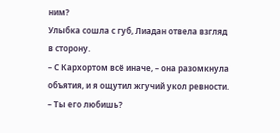ним?
Улыбка сошла с губ, Лиадан отвела взгляд в сторону.
– С Кархортом всё иначе, – она разомкнула объятия, и я ощутил жгучий укол ревности.
– Ты его любишь?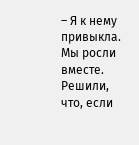– Я к нему привыкла. Мы росли вместе. Решили, что, если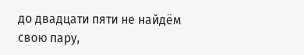до двадцати пяти не найдём свою пару,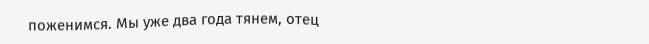поженимся. Мы уже два года тянем, отец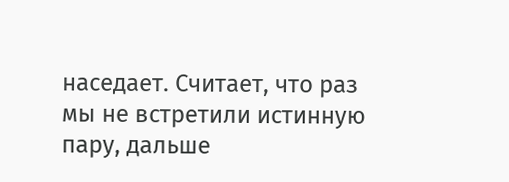наседает. Считает, что раз мы не встретили истинную пару, дальше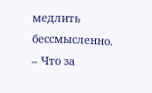медлить бессмысленно.
– Что за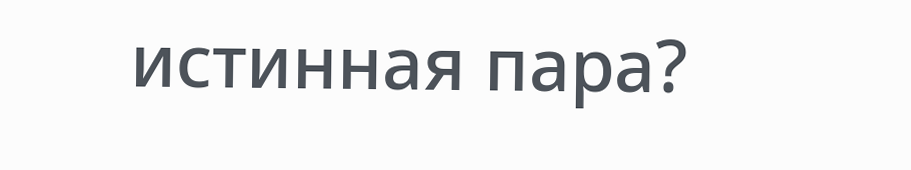истинная пара?